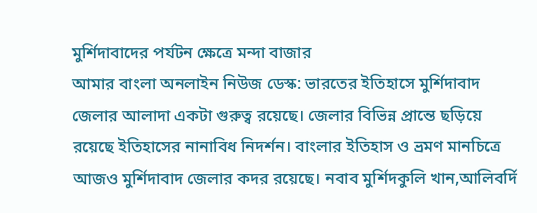মুর্শিদাবাদের পর্যটন ক্ষেত্রে মন্দা বাজার
আমার বাংলা অনলাইন নিউজ ডেস্ক: ভারতের ইতিহাসে মুর্শিদাবাদ জেলার আলাদা একটা গুরুত্ব রয়েছে। জেলার বিভিন্ন প্রান্তে ছড়িয়ে রয়েছে ইতিহাসের নানাবিধ নিদর্শন। বাংলার ইতিহাস ও ভ্রমণ মানচিত্রে আজও মুর্শিদাবাদ জেলার কদর রয়েছে। নবাব মুর্শিদকুলি খান,আলিবর্দি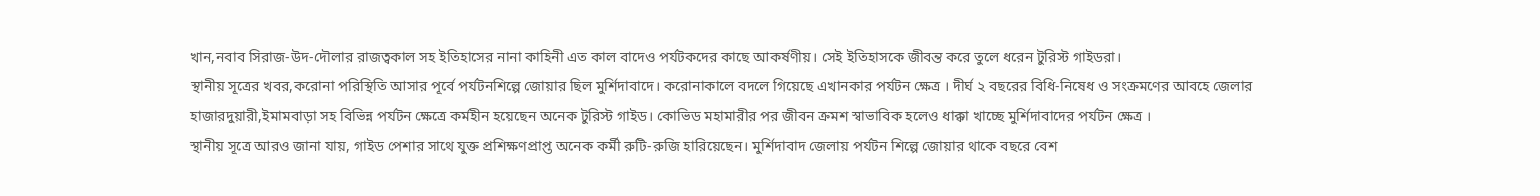খান,নবাব সিরাজ-উদ-দৌলার রাজত্বকাল সহ ইতিহাসের নানা কাহিনী এত কাল বাদেও পর্যটকদের কাছে আকর্ষণীয়। সেই ইতিহাসকে জীবন্ত করে তুলে ধরেন টুরিস্ট গাইডরা।
স্থানীয় সূত্রের খবর,করোনা পরিস্থিতি আসার পূর্বে পর্যটনশিল্পে জোয়ার ছিল মুর্শিদাবাদে। করোনাকালে বদলে গিয়েছে এখানকার পর্যটন ক্ষেত্র । দীর্ঘ ২ বছরের বিধি-নিষেধ ও সংক্রমণের আবহে জেলার হাজারদুয়ারী,ইমামবাড়া সহ বিভিন্ন পর্যটন ক্ষেত্রে কর্মহীন হয়েছেন অনেক টুরিস্ট গাইড। কোভিড মহামারীর পর জীবন ক্রমশ স্বাভাবিক হলেও ধাক্কা খাচ্ছে মুর্শিদাবাদের পর্যটন ক্ষেত্র ।
স্থানীয় সূত্রে আরও জানা যায়, গাইড পেশার সাথে যুক্ত প্রশিক্ষণপ্রাপ্ত অনেক কর্মী রুটি-রুজি হারিয়েছেন। মুর্শিদাবাদ জেলায় পর্যটন শিল্পে জোয়ার থাকে বছরে বেশ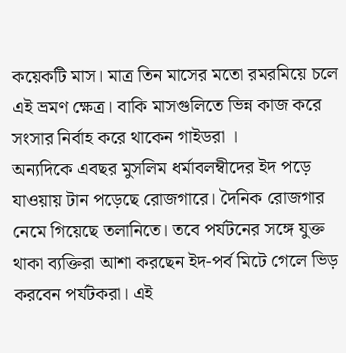কয়েকটি মাস। মাত্র তিন মাসের মতো রমরমিয়ে চলে এই ভ্ৰমণ ক্ষেত্র। বাকি মাসগুলিতে ভিন্ন কাজ করে সংসার নির্বাহ করে থাকেন গাইডরা ।
অন্যদিকে এবছর মুসলিম ধর্মাবলম্বীদের ইদ পড়ে যাওয়ায় টান পড়েছে রোজগারে। দৈনিক রোজগার নেমে গিয়েছে তলানিতে। তবে পর্যটনের সঙ্গে যুক্ত থাকা ব্যক্তিরা আশা করছেন ইদ-পর্ব মিটে গেলে ভিড় করবেন পর্যটকরা। এই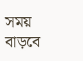সময় বাড়বে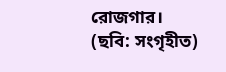রোজগার। (ছবি: সংগৃহীত)